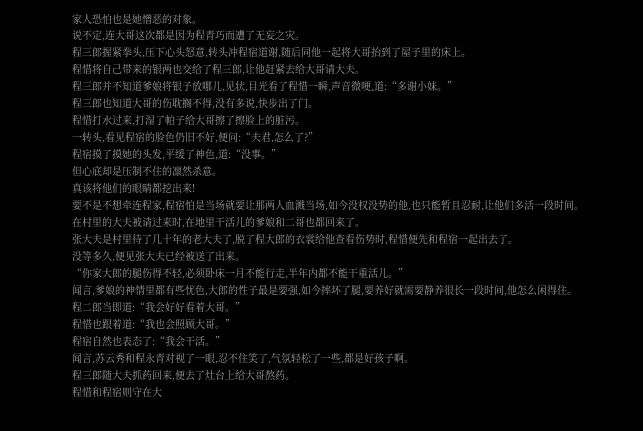家人恐怕也是她憎恶的对象。
说不定,连大哥这次都是因为程青巧而遭了无妄之灾。
程三郎握紧拳头,压下心头怒意,转头冲程宿道谢,随后同他一起将大哥抬到了屋子里的床上。
程惜将自己带来的银两也交给了程三郎,让他赶紧去给大哥请大夫。
程三郎并不知道爹娘将银子放哪儿,见状,目光看了程惜一瞬,声音微哽,道:“多谢小妹。”
程三郎也知道大哥的伤耽搁不得,没有多说,快步出了门。
程惜打水过来,打湿了帕子给大哥擦了擦脸上的脏污。
一转头,看见程宿的脸色仍旧不好,便问:“夫君,怎么了?”
程宿摸了摸她的头发,平缓了神色,道:“没事。”
但心底却是压制不住的凛然杀意。
真该将他们的眼睛都挖出来!
要不是不想牵连程家,程宿怕是当场就要让那两人血溅当场,如今没权没势的他,也只能暂且忍耐,让他们多活一段时间。
在村里的大夫被请过来时,在地里干活儿的爹娘和二哥也都回来了。
张大夫是村里待了几十年的老大夫了,脱了程大郎的衣裳给他查看伤势时,程惜便先和程宿一起出去了。
没等多久,便见张大夫已经被送了出来。
“你家大郎的腿伤得不轻,必须卧床一月不能行走,半年内都不能干重活儿。”
闻言,爹娘的神情里都有些忧色,大郎的性子最是要强,如今摔坏了腿,要养好就需要静养很长一段时间,他怎么闲得住。
程二郎当即道:“我会好好看着大哥。”
程惜也跟着道:“我也会照顾大哥。”
程宿自然也表态了:“我会干活。”
闻言,苏云秀和程永青对视了一眼,忍不住笑了,气氛轻松了一些,都是好孩子啊。
程三郎随大夫抓药回来,便去了灶台上给大哥熬药。
程惜和程宿则守在大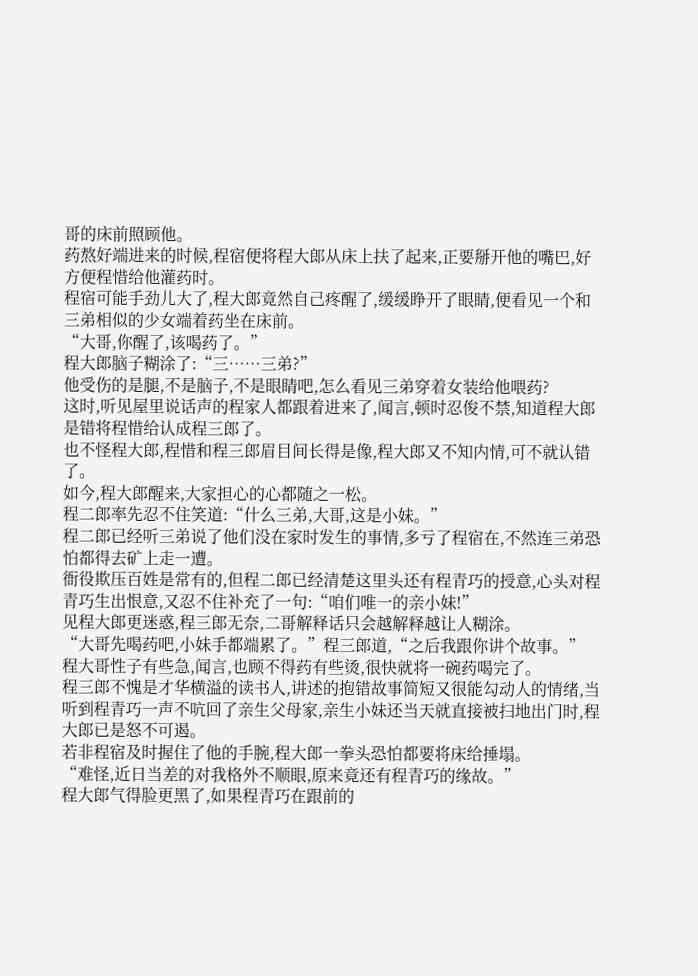哥的床前照顾他。
药熬好端进来的时候,程宿便将程大郎从床上扶了起来,正要掰开他的嘴巴,好方便程惜给他灌药时。
程宿可能手劲儿大了,程大郎竟然自己疼醒了,缓缓睁开了眼睛,便看见一个和三弟相似的少女端着药坐在床前。
“大哥,你醒了,该喝药了。”
程大郎脑子糊涂了:“三……三弟?”
他受伤的是腿,不是脑子,不是眼睛吧,怎么看见三弟穿着女装给他喂药?
这时,听见屋里说话声的程家人都跟着进来了,闻言,顿时忍俊不禁,知道程大郎是错将程惜给认成程三郎了。
也不怪程大郎,程惜和程三郎眉目间长得是像,程大郎又不知内情,可不就认错了。
如今,程大郎醒来,大家担心的心都随之一松。
程二郎率先忍不住笑道:“什么三弟,大哥,这是小妹。”
程二郎已经听三弟说了他们没在家时发生的事情,多亏了程宿在,不然连三弟恐怕都得去矿上走一遭。
衙役欺压百姓是常有的,但程二郎已经清楚这里头还有程青巧的授意,心头对程青巧生出恨意,又忍不住补充了一句:“咱们唯一的亲小妹!”
见程大郎更迷惑,程三郎无奈,二哥解释话只会越解释越让人糊涂。
“大哥先喝药吧,小妹手都端累了。”程三郎道,“之后我跟你讲个故事。”
程大哥性子有些急,闻言,也顾不得药有些烫,很快就将一碗药喝完了。
程三郎不愧是才华横溢的读书人,讲述的抱错故事简短又很能勾动人的情绪,当听到程青巧一声不吭回了亲生父母家,亲生小妹还当天就直接被扫地出门时,程大郎已是怒不可遏。
若非程宿及时握住了他的手腕,程大郎一拳头恐怕都要将床给捶塌。
“难怪,近日当差的对我格外不顺眼,原来竟还有程青巧的缘故。”
程大郎气得脸更黑了,如果程青巧在跟前的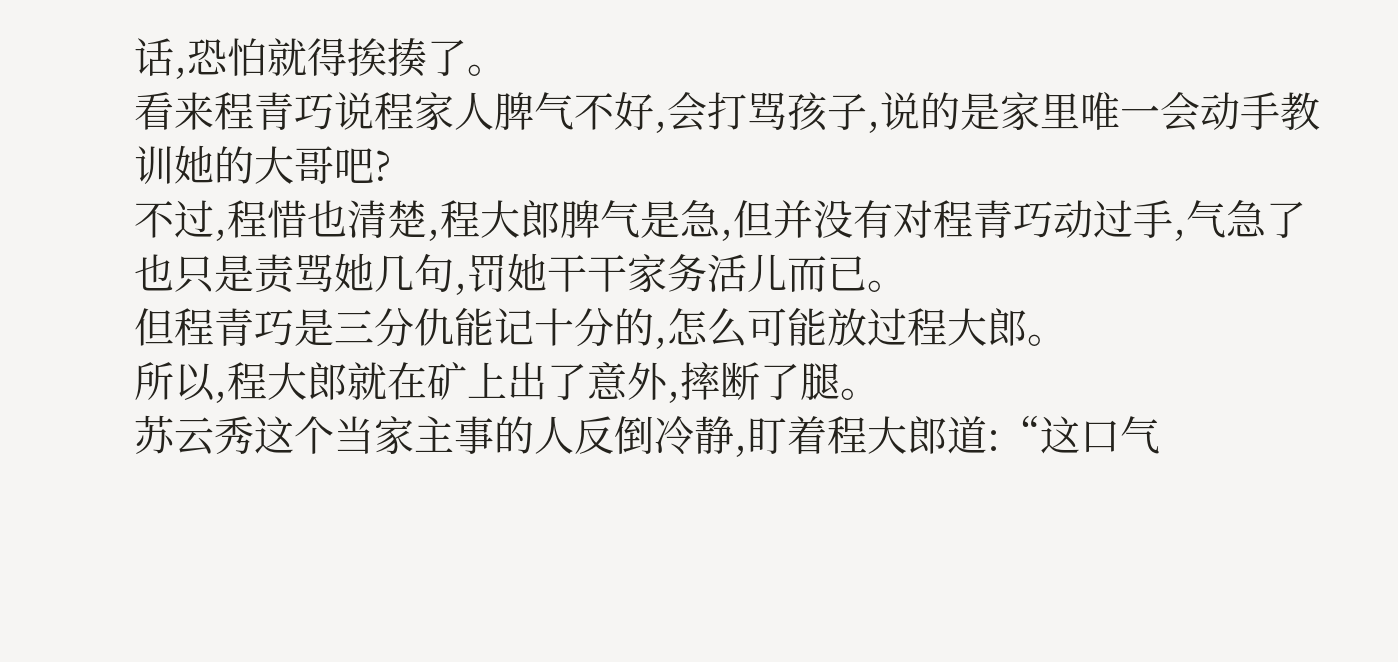话,恐怕就得挨揍了。
看来程青巧说程家人脾气不好,会打骂孩子,说的是家里唯一会动手教训她的大哥吧?
不过,程惜也清楚,程大郎脾气是急,但并没有对程青巧动过手,气急了也只是责骂她几句,罚她干干家务活儿而已。
但程青巧是三分仇能记十分的,怎么可能放过程大郎。
所以,程大郎就在矿上出了意外,摔断了腿。
苏云秀这个当家主事的人反倒冷静,盯着程大郎道:“这口气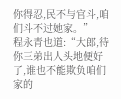你得忍,民不与官斗,咱们斗不过她家。”
程永青也道:“大郎,待你三弟出人头地便好了,谁也不能欺负咱们家的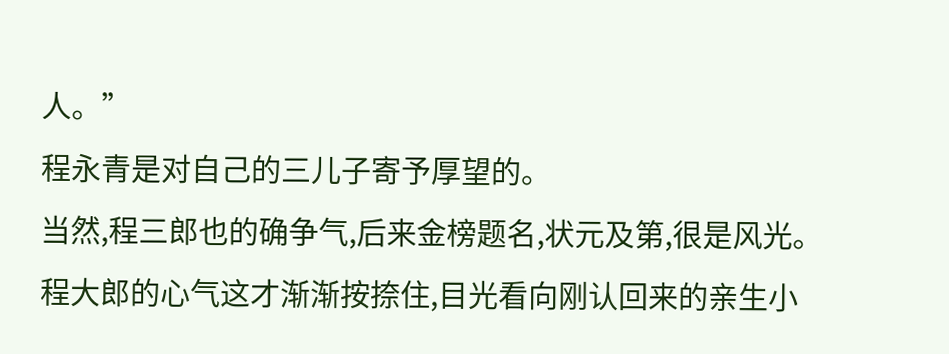人。”
程永青是对自己的三儿子寄予厚望的。
当然,程三郎也的确争气,后来金榜题名,状元及第,很是风光。
程大郎的心气这才渐渐按捺住,目光看向刚认回来的亲生小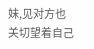妹,见对方也关切望着自己